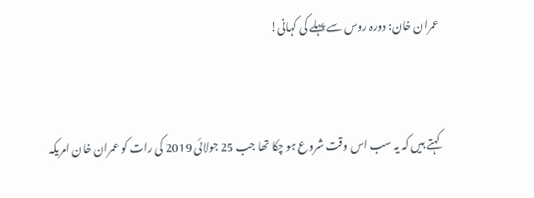عمران خان: دورہ روس سے پہلے کی کہانی!


کہتے ہیں کہ یہ سب اس وقت شروع ہو چکا تھا جب 25 جولائی 2019 کی رات کو عمران خان امریکہ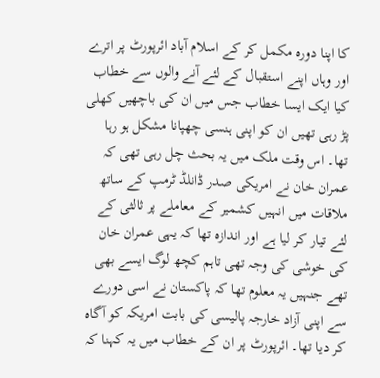کا اپنا دورہ مکمل کر کے اسلام آباد ائرپورٹ پر اترے اور وہاں اپنے استقبال کے لئے آنے والوں سے خطاب کیا ایک ایسا خطاب جس میں ان کی باچھیں کھلی پڑ رہی تھیں ان کو اپنی ہنسی چھپانا مشکل ہو رہا تھا۔ اس وقت ملک میں یہ بحث چل رہی تھی کہ عمران خان نے امریکی صدر ڈانلڈ ٹرمپ کے ساتھ ملاقات میں انہیں کشمیر کے معاملے پر ثالثی کے لئے تیار کر لیا ہے اور اندازہ تھا کہ یہی عمران خان کی خوشی کی وجہ تھی تاہم کچھ لوگ ایسے بھی تھے جنہیں یہ معلوم تھا کہ پاکستان نے اسی دورے سے اپنی آزاد خارجہ پالیسی کی بابت امریکہ کو آگاہ کر دیا تھا۔ ائرپورٹ پر ان کے خطاب میں یہ کہنا کہ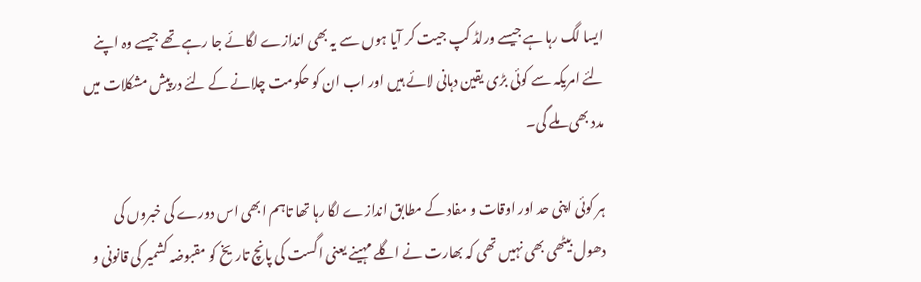ایسا لگ رہا ہے جیسے ورلڈ کپ جیت کر آیا ہوں سے یہ بھی اندازے لگائے جا رہے تھے جیسے وہ اپنے لئے امریکہ سے کوئی بڑی یقین دہانی لائے ہیں اور اب ان کو حکومت چلانے کے لئے درپیش مشکلات میں مدد بھی ملے گی۔

ہر کوئی اپنی حد اور اوقات و مفاد کے مطابق اندازے لگا رہا تھا تاہم ابھی اس دورے کی خبروں کی دھول بیٹھی بھی نہیں تھی کہ بھارت نے اگلے مہینے یعنی اگست کی پانچ تاریخ کو مقبوضہ کشمیر کی قانونی و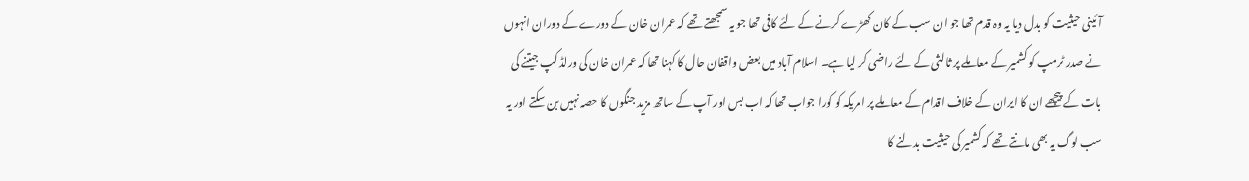آئینی حیثیت کو بدل دیا یہ وہ قدم تھا جو ان سب کے کان کھڑے کرنے کے لئے کافی تھا جو یہ سمجھتے تھے کہ عمران خان کے دورے کے دوران انہوں نے صدر ٹرمپ کو کشمیر کے معاملے پر ثالثی کے لئے راضی کر لیا ہے۔ اسلام آباد میں بعض واقفان حال کا کہنا تھا کہ عمران خان کی ورلڈ کپ جیتنے کی بات کے پیچھے ان کا ایران کے خلاف اقدام کے معاملے پر امریکہ کو کورا جواب تھا کہ اب بس اور آپ کے ساتھ مزید جنگوں کا حصہ نہیں بن سکتے اور یہ سب لوگ یہ بھی مانتے تھے کہ کشمیر کی حیثیت بدلنے کا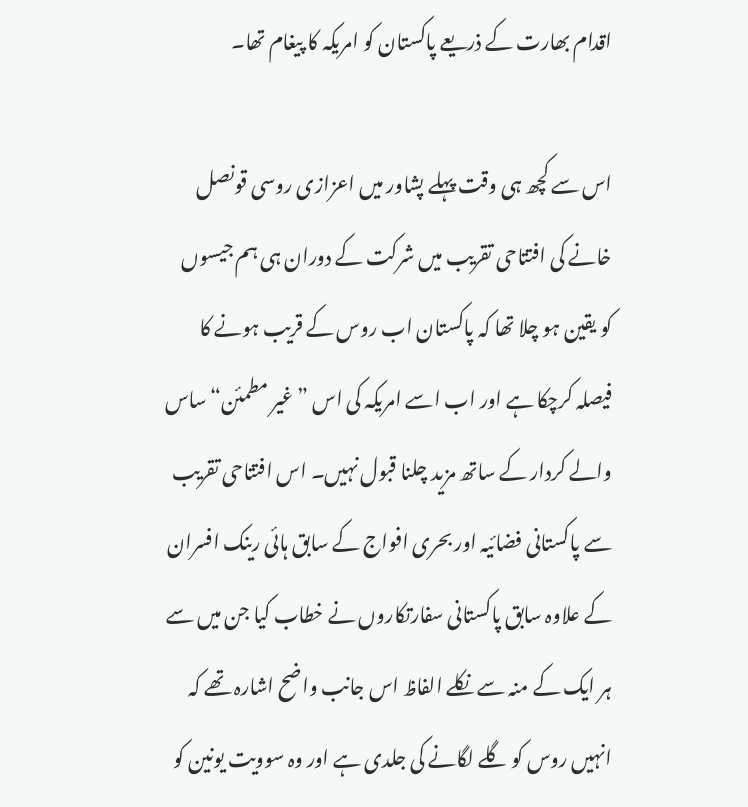اقدام بھارت کے ذریعے پاکستان کو امریکہ کا پیغام تھا۔

اس سے کچھ ہی وقت پہلے پشاور میں اعزازی روسی قونصل خانے کی افتتاحی تقریب میں شرکت کے دوران ہی ہم جیسوں کو یقین ہو چلا تھا کہ پاکستان اب روس کے قریب ہونے کا فیصلہ کرچکا ہے اور اب اسے امریکہ کی اس ”غیر مطمئن“ ساس والے کردار کے ساتھ مزید چلنا قبول نہیں۔ اس افتتاحی تقریب سے پاکستانی فضائیہ اور بحری افواج کے سابق ہائی رینک افسران کے علاوہ سابق پاکستانی سفارتکاروں نے خطاب کیا جن میں سے ہر ایک کے منہ سے نکلے الفاظ اس جانب واضح اشارہ تھے کہ انہیں روس کو گلے لگانے کی جلدی ہے اور وہ سوویت یونین کو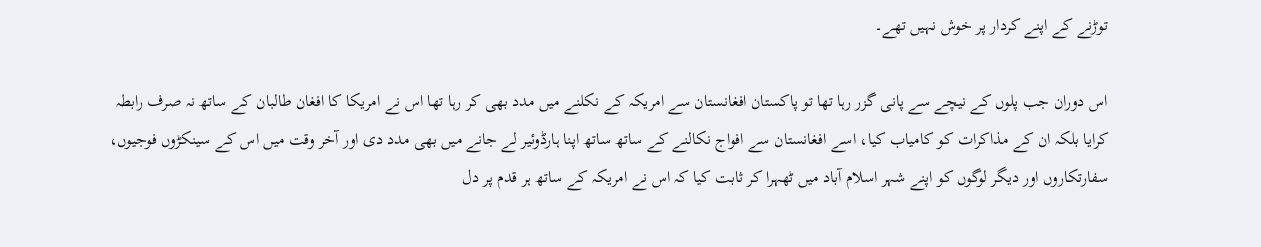توڑنے کے اپنے کردار پر خوش نہیں تھے۔

اس دوران جب پلوں کے نیچے سے پانی گزر رہا تھا تو پاکستان افغانستان سے امریکہ کے نکلنے میں مدد بھی کر رہا تھا اس نے امریکا کا افغان طالبان کے ساتھ نہ صرف رابطہ کرایا بلکہ ان کے مذاکرات کو کامیاب کیا، اسے افغانستان سے افواج نکالنے کے ساتھ ساتھ اپنا ہارڈوئیر لے جانے میں بھی مدد دی اور آخر وقت میں اس کے سینکڑوں فوجیوں، سفارتکاروں اور دیگر لوگوں کو اپنے شہر اسلام آباد میں ٹھہرا کر ثابت کیا کہ اس نے امریکہ کے ساتھ ہر قدم پر دل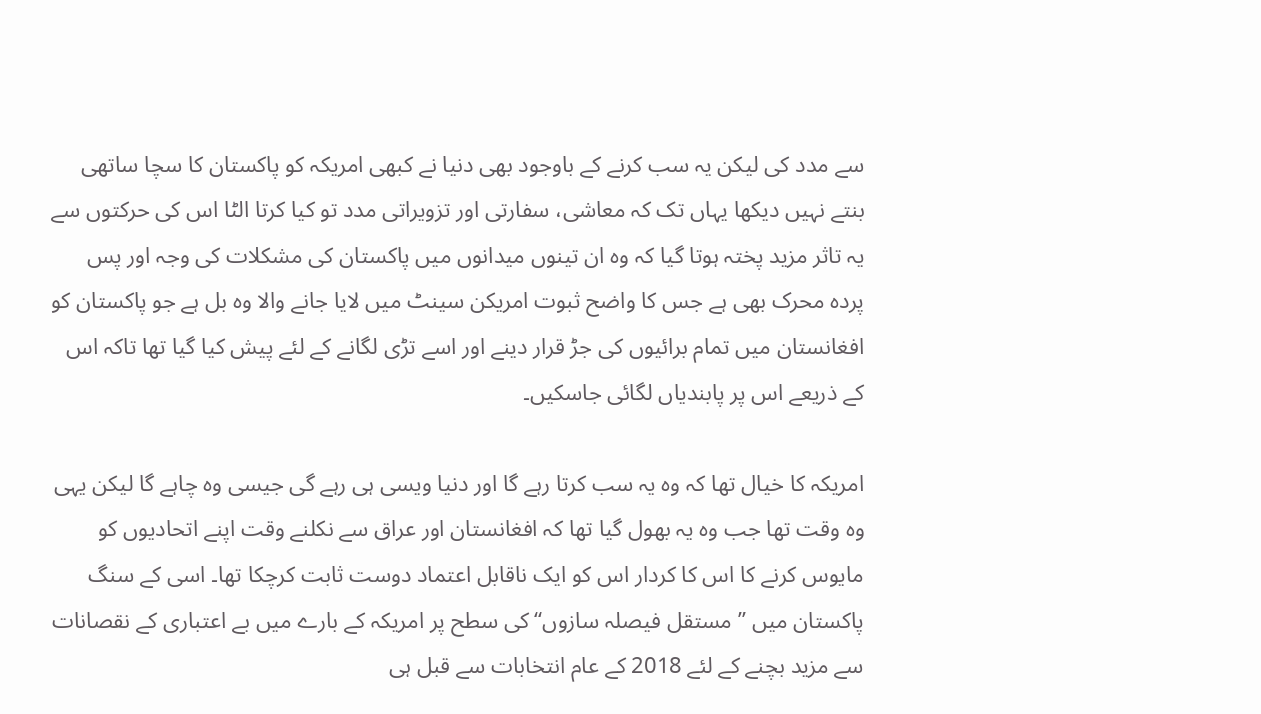سے مدد کی لیکن یہ سب کرنے کے باوجود بھی دنیا نے کبھی امریکہ کو پاکستان کا سچا ساتھی بنتے نہیں دیکھا یہاں تک کہ معاشی، سفارتی اور تزویراتی مدد تو کیا کرتا الٹا اس کی حرکتوں سے یہ تاثر مزید پختہ ہوتا گیا کہ وہ ان تینوں میدانوں میں پاکستان کی مشکلات کی وجہ اور پس پردہ محرک بھی ہے جس کا واضح ثبوت امریکن سینٹ میں لایا جانے والا وہ بل ہے جو پاکستان کو افغانستان میں تمام برائیوں کی جڑ قرار دینے اور اسے تڑی لگانے کے لئے پیش کیا گیا تھا تاکہ اس کے ذریعے اس پر پابندیاں لگائی جاسکیں۔

امریکہ کا خیال تھا کہ وہ یہ سب کرتا رہے گا اور دنیا ویسی ہی رہے گی جیسی وہ چاہے گا لیکن یہی وہ وقت تھا جب وہ یہ بھول گیا تھا کہ افغانستان اور عراق سے نکلنے وقت اپنے اتحادیوں کو مایوس کرنے کا اس کا کردار اس کو ایک ناقابل اعتماد دوست ثابت کرچکا تھا۔ اسی کے سنگ پاکستان میں ”مستقل فیصلہ سازوں“ کی سطح پر امریکہ کے بارے میں بے اعتباری کے نقصانات سے مزید بچنے کے لئے 2018 کے عام انتخابات سے قبل ہی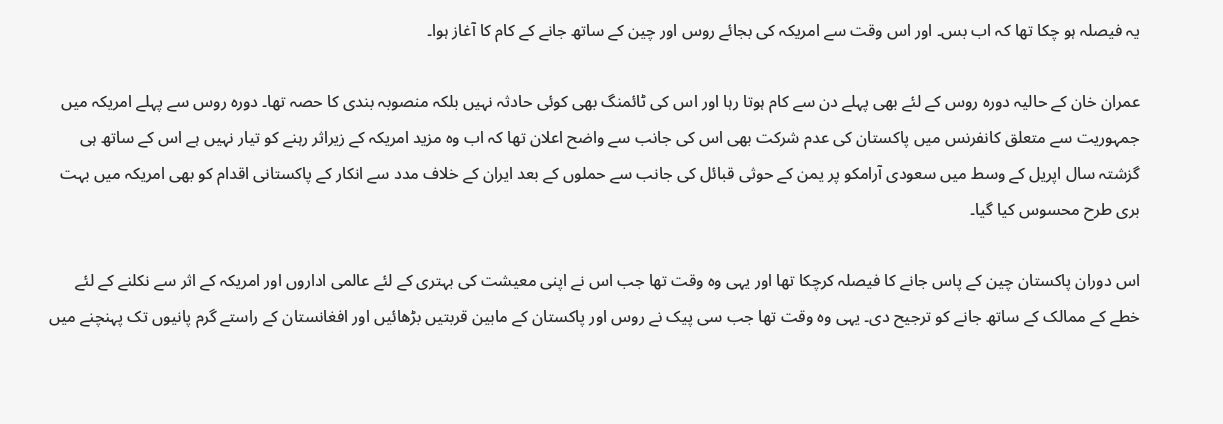یہ فیصلہ ہو چکا تھا کہ اب بس۔ اور اس وقت سے امریکہ کی بجائے روس اور چین کے ساتھ جانے کے کام کا آغاز ہوا۔

عمران خان کے حالیہ دورہ روس کے لئے بھی پہلے دن سے کام ہوتا رہا اور اس کی ٹائمنگ بھی کوئی حادثہ نہیں بلکہ منصوبہ بندی کا حصہ تھا۔ دورہ روس سے پہلے امریکہ میں جمہوریت سے متعلق کانفرنس میں پاکستان کی عدم شرکت بھی اس کی جانب سے واضح اعلان تھا کہ اب وہ مزید امریکہ کے زیراثر رہنے کو تیار نہیں ہے اس کے ساتھ ہی گزشتہ سال اپریل کے وسط میں سعودی آرامکو پر یمن کے حوثی قبائل کی جانب سے حملوں کے بعد ایران کے خلاف مدد سے انکار کے پاکستانی اقدام کو بھی امریکہ میں بہت بری طرح محسوس کیا گیا۔

اس دوران پاکستان چین کے پاس جانے کا فیصلہ کرچکا تھا اور یہی وہ وقت تھا جب اس نے اپنی معیشت کی بہتری کے لئے عالمی اداروں اور امریکہ کے اثر سے نکلنے کے لئے خطے کے ممالک کے ساتھ جانے کو ترجیح دی۔ یہی وہ وقت تھا جب سی پیک نے روس اور پاکستان کے مابین قربتیں بڑھائیں اور افغانستان کے راستے گرم پانیوں تک پہنچنے میں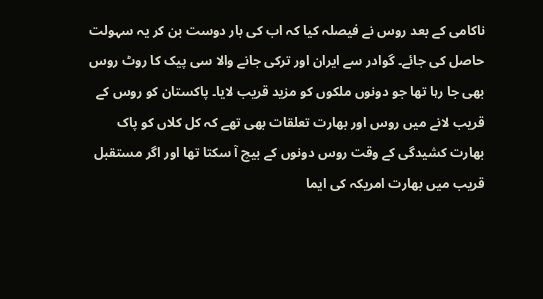ناکامی کے بعد روس نے فیصلہ کیا کہ اب کی بار دوست بن کر یہ سہولت حاصل کی جائے۔ گوادر سے ایران اور ترکی جانے والا سی پیک کا روٹ روس بھی جا رہا تھا جو دونوں ملکوں کو مزید قریب لایا۔ پاکستان کو روس کے قریب لانے میں روس اور بھارت تعلقات بھی تھے کہ کل کلاں کو پاک بھارت کشیدگی کے وقت روس دونوں کے بیچ آ سکتا تھا اور اگر مستقبل قریب میں بھارت امریکہ کی ایما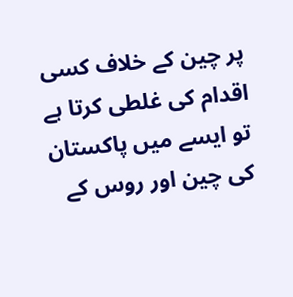پر چین کے خلاف کسی اقدام کی غلطی کرتا ہے تو ایسے میں پاکستان کی چین اور روس کے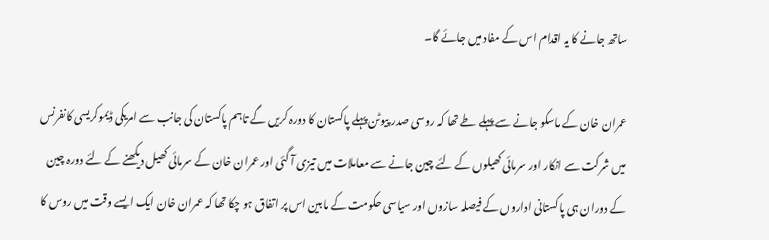ساتھ جانے کا یہ اقدام اس کے مفاد میں جائے گا۔

عمران خان کے ماسکو جانے سے پہلے طے تھا کہ روسی صدر پیوٹن پہلے پاکستان کا دورہ کریں گے تاہم پاکستان کی جانب سے امریکی ڈیموکریسی کانفرنس میں شرکت سے انکار اور سرمائی کھیلوں کے لئے چین جانے سے معاملات میں تیزی آ گئی اور عمران خان کے سرمائی کھیل دیکھنے کے لئے دورہ چین کے دوران ہی پاکستانی اداروں کے فیصلہ سازوں اور سیاسی حکومت کے مابین اس پر اتفاق ہو چکا تھا کہ عمران خان ایک ایسے وقت میں روس کا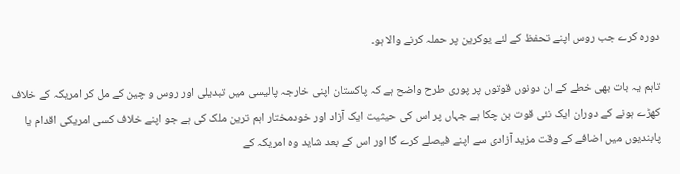دورہ کرے جب روس اپنے تحفظ کے لئے یوکرین پر حملہ کرنے والا ہو۔

تاہم یہ بات بھی خطے کے ان دونوں قوتوں پر پوری طرح واضح ہے کہ پاکستان اپنی خارجہ پالیسی میں تبدیلی اور روس و چین کے مل کر امریکہ کے خلاف کھڑے ہونے کے دوران ایک نئی قوت بن چکا ہے جہاں پر اس کی حیثیت ایک آزاد اور خودمختار اہم ترین ملک کی ہے جو اپنے خلاف کسی امریکی اقدام یا پابندیوں میں اضافے کے وقت مزید آزادی سے اپنے فیصلے کرے گا اور اس کے بعد شاید وہ امریکہ کے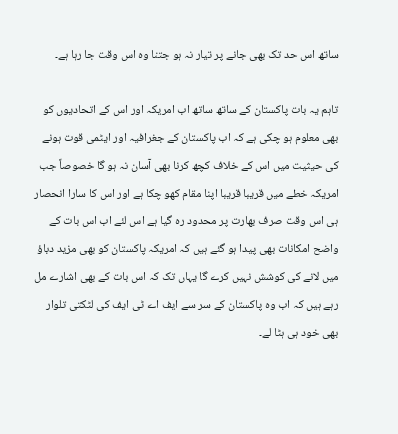ساتھ اس حد تک بھی جانے پر تیار نہ ہو جتنا وہ اس وقت جا رہا ہے۔

تاہم یہ بات پاکستان کے ساتھ ساتھ اب امریکہ اور اس کے اتحادیوں کو بھی معلوم ہو چکی ہے کہ اب پاکستان کے جغرافیہ اور ایٹمی قوت ہونے کی حیثیت میں اس کے خلاف کچھ کرنا بھی آسان نہ ہو گا خصوصاً جب امریکہ خطے میں قریبا قریبا اپنا مقام کھو چکا ہے اور اس کا سارا انحصار ہی اس وقت صرف بھارت پر محدود رہ گیا ہے اس لئے اب اس بات کے واضح امکانات بھی پیدا ہو گئے ہیں کہ امریکہ پاکستان کو بھی مزید دباؤ میں لانے کی کوشش نہیں کرے گا یہاں تک کہ اس بات کے بھی اشارے مل رہے ہیں کہ اب وہ پاکستان کے سر سے ایف اے ٹی ایف کی لٹکتی تلوار بھی خود ہی ہٹا لے۔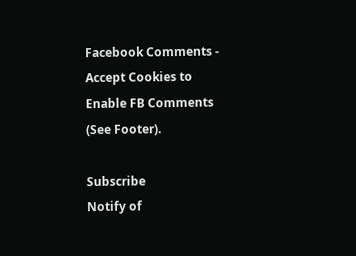Facebook Comments - Accept Cookies to Enable FB Comments (See Footer).

Subscribe
Notify of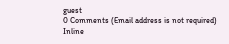guest
0 Comments (Email address is not required)
Inline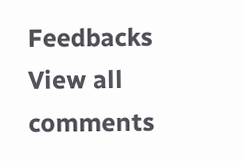Feedbacks
View all comments